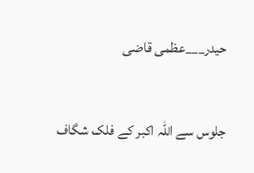حیدر___عظمی قاضی


جلوس سے اللہ اکبر کے فلک شگاف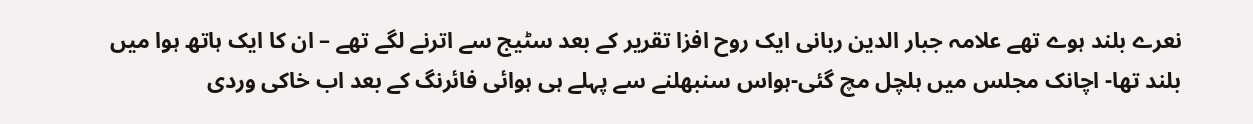نعرے بلند ہوے تھے علامہ جبار الدین ربانی ایک روح افزا تقریر کے بعد سٹیج سے اترنے لگے تھے – ان کا ایک ہاتھ ہوا میں بلند تھا- اچانک مجلس میں ہلچل مچ گئی-ہواس سنبھلنے سے پہلے ہی ہوائی فائرنگ کے بعد اب خاکی وردی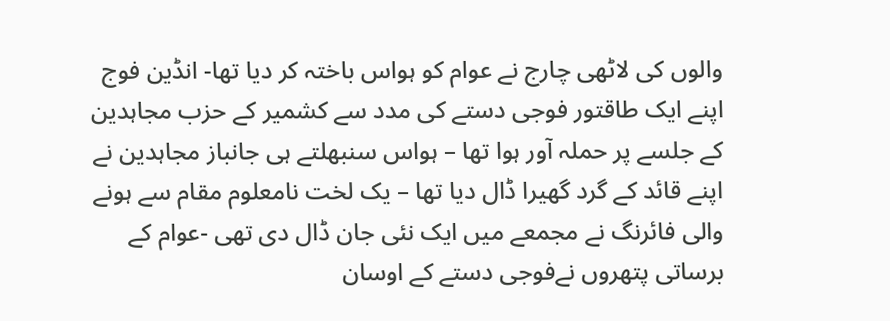والوں کی لاٹھی چارج نے عوام کو ہواس باختہ کر دیا تھا- انڈین فوج اپنے ایک طاقتور فوجی دستے کی مدد سے کشمیر کے حزب مجاہدین کے جلسے پر حملہ آور ہوا تھا – ہواس سنبھلتے ہی جانباز مجاہدین نے اپنے قائد کے گرد گھیرا ڈال دیا تھا – یک لخت نامعلوم مقام سے ہونے والی فائرنگ نے مجمعے میں ایک نئی جان ڈال دی تھی -عوام کے برساتی پتھروں نےفوجی دستے کے اوسان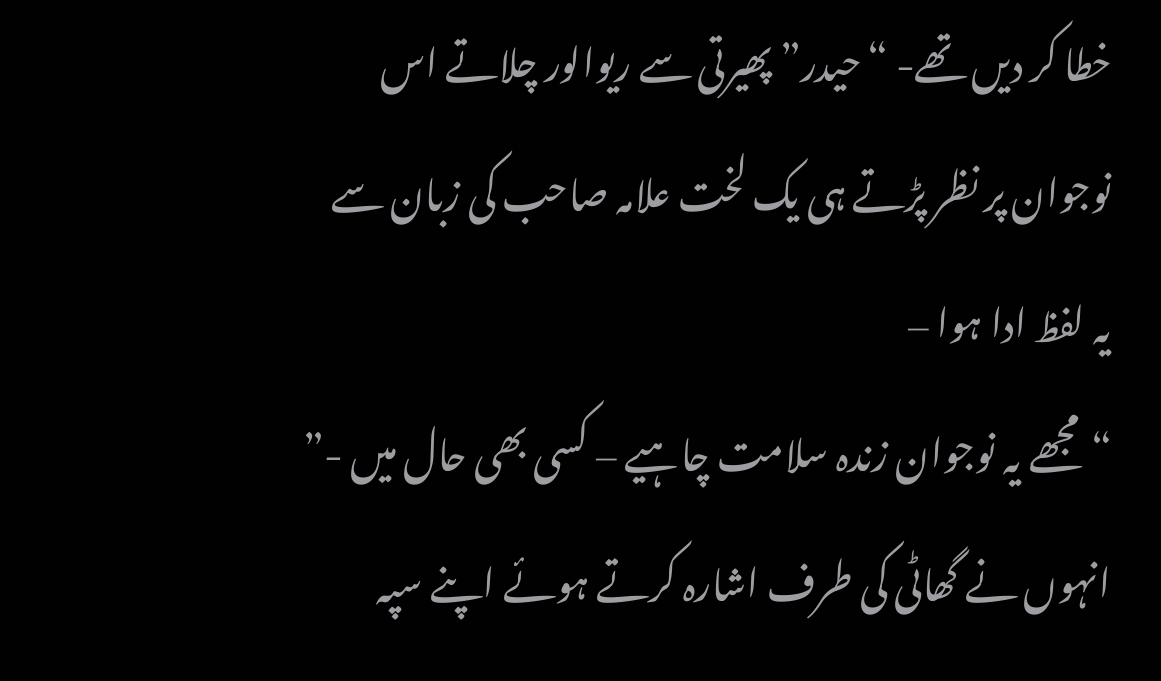خطا کر دیں تھے- “حیدر” پھیرتی سے ریوالور چلاتے اس نوجوان پر نظر پڑتے ہی یک لخت علامہ صاحب کی زبان سے یہ لفظ ادا ہوا –
“مجھے یہ نوجوان زندہ سلامت چاہیے – کسی بھی حال میں -” انہوں نے گھاٹی کی طرف اشارہ کرتے ہوئے اپنے سپہ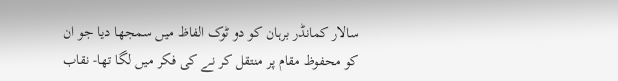سالار کمانڈر برہان کو دو ٹوک الفاظ میں سمجھا دیا جو ان کو محفوظ مقام پر منتقل کر نے کی فکر میں لگا تھا- نقاب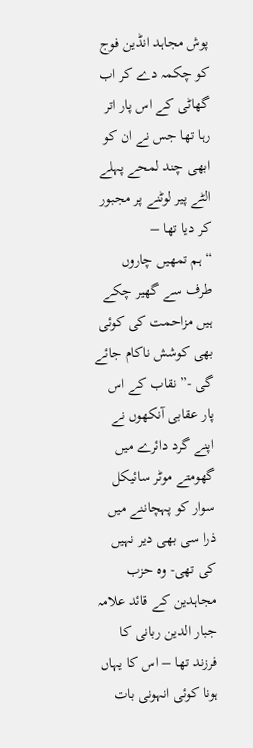پوش مجاہد انڈین فوج کو چکمہ دے کر اب گھاٹی کے اس پار اتر رہا تھا جس نے ان کو ابھی چند لمحے پہلے الٹے پیر لوٹنے پر مجبور کر دیا تھا –
“ہم تمھیں چاروں طرف سے گھیر چکے ہیں مزاحمت کی کوئی بھی کوشش ناکام جائے گی -” نقاب کے اس پار عقابی آنکھوں نے اپنے گرد دائرے میں گھومتے موٹر سائیکل سوار کو پہچاننے میں ذرا سی بھی دیر نہیں کی تھی- وہ حزب مجاہدین کے قائد علامہ جبار الدین ربانی کا فرزند تھا – اس کا یہاں ہونا کوئی انہونی بات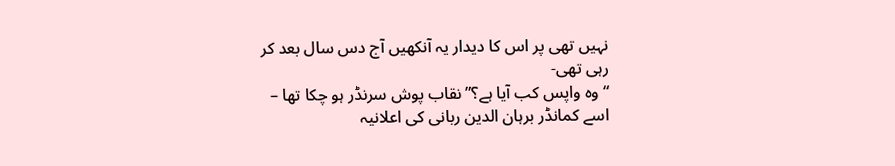نہیں تھی پر اس کا دیدار یہ آنکھیں آج دس سال بعد کر رہی تھی-
“وہ واپس کب آیا ہے؟” نقاب پوش سرنڈر ہو چکا تھا – اسے کمانڈر برہان الدین ربانی کی اعلانیہ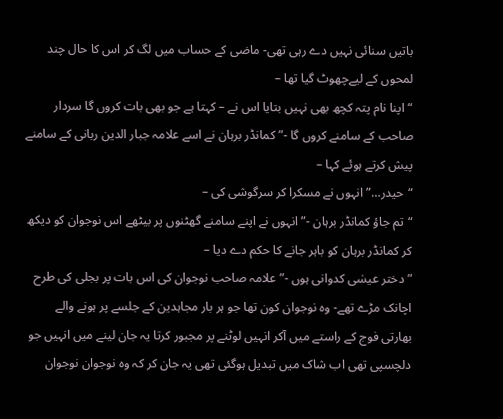باتیں سنائی نہیں دے رہی تھی- ماضی کے حساب میں لگ کر اس کا حال چند لمحوں کے لیےچھوٹ گیا تھا –
“اپنا نام پتہ کچھ بھی نہیں بتایا اس نے – کہتا ہے جو بھی بات کروں گا سردار صاحب کے سامنے کروں گا -” کمانڈر برہان نے اسے علامہ جبار الدین ربانی کے سامنے پیش کرتے ہوئے کہا –
“حیدر…” انہوں نے مسکرا کر سرگوشی کی –
“تم جاؤ کمانڈر برہان -” انہوں نے اپنے سامنے گھٹنوں پر بیٹھے اس نوجوان کو دیکھ کر کمانڈر برہان کو باہر جانے کا حکم دے دیا –
” دختر عیسٰی کدوانی ہوں -” علامہ صاحب نوجوان کی اس بات پر بجلی کی طرح اچانک مڑے تھے- وہ نوجوان کون تھا جو ہر بار مجاہدین کے جلسے پر ہونے والے بھارتی فوج کے راستے میں آکر انہیں لوٹنے پر مجبور کرتا یہ جان لینے میں انہیں جو دلچسپی تھی اب شاک میں تبدیل ہوگئی تھی یہ جان کر کہ وہ نوجوان نوجوان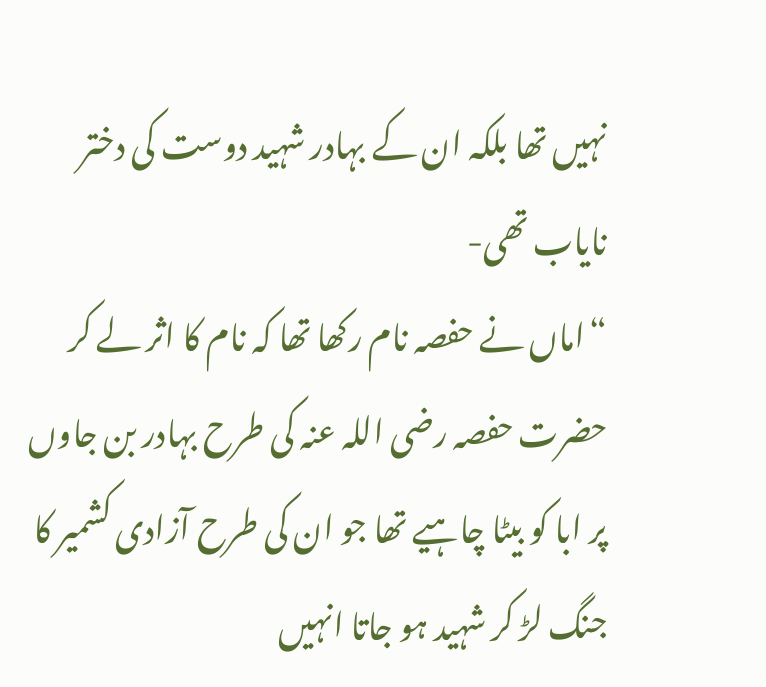نہیں تھا بلکہ ان کے بہادر شہید دوست کی دختر نایاب تھی-
“اماں نے حفصہ نام رکھا تھا کہ نام کا اثر لے کر حضرت حفصہ رضی اللہ عنہ کی طرح بہادر بن جاوں پر ابا کو بیٹا چاہیے تھا جو ان کی طرح آزادی کشمیر کا جنگ لڑ کر شہید ہو جاتا انہیں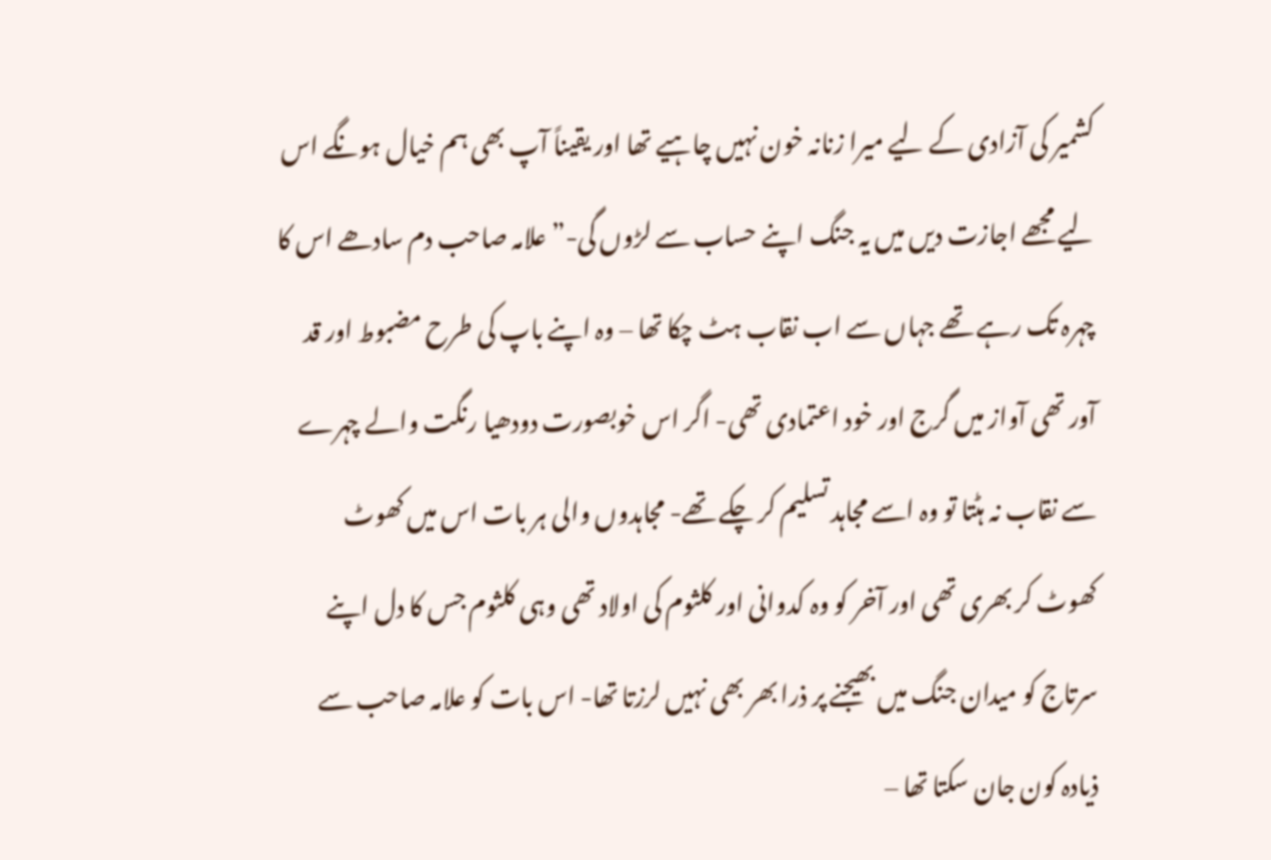کشمیر کی آزادی کے لیے میرا زنانہ خون نہیں چاہیے تھا اور یقیناً آپ بھی ہم خیال ہونگے اس لیے مجھے اجازت دیں میں یہ جنگ اپنے حساب سے لڑوں گی-” علامہ صاحب دم سادھے اس کا چہرہ تک رہے تھے جہاں سے اب نقاب ہٹ چکا تھا – وہ اپنے باپ کی طرح مضبوط اور قد آور تھی آواز میں گرج اور خود اعتمادی تھی- اگر اس خوبصورت دودھیا رنگت والے چہرے سے نقاب نہ ہٹتا تو وہ اسے مجاہد تسلیم کر چکے تھے- مجاہدوں والی ہر بات اس میں کھوٹ کھوٹ کر بھری تھی اور آخر کو وہ کدوانی اور کلثوم کی اولاد تھی وہی کلثوم جس کا دل اپنے سرتاج کو میدان جنگ میں بھیجنے پر ذرا بھر بھی نہیں لرزتا تھا- اس بات کو علامہ صاحب سے ذیادہ کون جان سکتا تھا –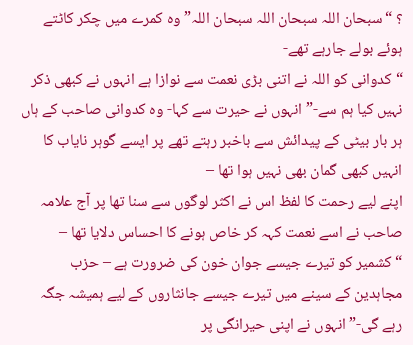؟ “سبحان اللہ سبحان اللہ سبحان اللہ” وہ کمرے میں چکر کاٹتے ہوئے بولے جارہے تھے-
“کدوانی کو اللہ نے اتنی بڑی نعمت سے نوازا ہے انہوں نے کبھی ذکر نہیں کیا ہم سے-” انہوں نے حیرت سے کہا- وہ کدوانی صاحب کے ہاں ہر بار بیٹی کے پیدائش سے باخبر رہتے تھے پر ایسے گوہر نایاب کا انہیں کبھی گمان بھی نہیں ہوا تھا –
اپنے لیے رحمت کا لفظ اس نے اکثر لوگوں سے سنا تھا پر آج علامہ صاحب نے اسے نعمت کہہ کر خاص ہونے کا احساس دلایا تھا –
“کشمیر کو تیرے جیسے جوان خون کی ضرورت ہے – حزب مجاہدین کے سینے میں تیرے جیسے جانثاروں کے لیے ہمیشہ جگہ رہے گی-” انہوں نے اپنی حیرانگی پر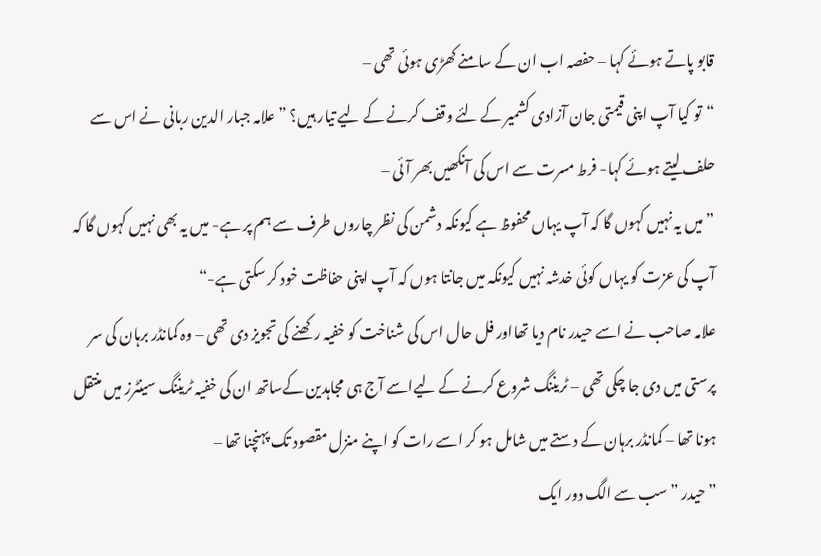قابو پاتے ہوئے کہا – حفصہ اب ان کے سامنے کھڑی ہوئی تھی –
“تو کیا آپ اپنی قیمتی جان آزادی کشمیر کے لئے وقف کرنے کے لیے تیار ہیں؟ ” علامہ جبار الدین ربانی نے اس سے حلف لیتے ہوئے کہا- فرط مسرت سے اس کی آنکھیں بھر آئی –
” میں یہ نہیں کہوں گا کہ آپ یہاں محفوظ ہے کیونکہ دشمن کی نظر چاروں طرف سے ہم پر ہے- میں یہ بھی نہیں کہوں گا کہ آپ کی عزت کو یہاں کوئی خدشہ نہیں کیونکہ میں جانتا ہوں کہ آپ اپنی حفاظت خود کر سکتی ہے-“
علامہ صاحب نے اسے حیدر نام دیا تھااور فل حال اس کی شناخت کو خفیہ رکھنے کی تجویز دی تھی – وہ کمانڈر برہان کی سر پرستی میں دی جا چکی تھی – ٹریننگ شروع کرنے کے لیےاسے آج ہی مجاہدین کےساتھ ان کی خفیہ ٹریننگ سینٹرز میں منتقل ہونا تھا – کمانڈر برہان کے دستے میں شامل ہو کر اسے رات کو اپنے منزل مقصود تک پہنچنا تھا –
” حیدر ” سب سے الگ دور ایک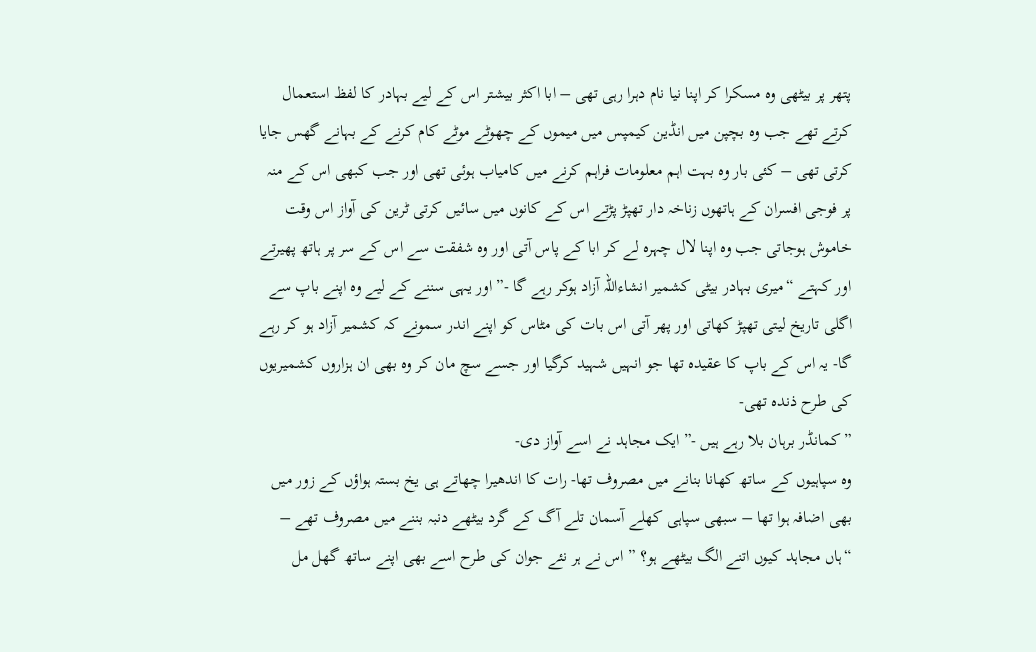پتھر پر بیٹھی وہ مسکرا کر اپنا نیا نام دہرا رہی تھی – ابا اکثر بیشتر اس کے لیے بہادر کا لفظ استعمال کرتے تھے جب وہ بچپن میں انڈین کیمپس میں میموں کے چھوٹے موٹے کام کرنے کے بہانے گھس جایا کرتی تھی – کئی بار وہ بہت اہم معلومات فراہم کرنے میں کامیاب ہوئی تھی اور جب کبھی اس کے منہ پر فوجی افسران کے ہاتھوں زناخہ دار تھپڑ پڑتے اس کے کانوں میں سائیں کرتی ٹرین کی آواز اس وقت خاموش ہوجاتی جب وہ اپنا لال چہرہ لے کر ابا کے پاس آتی اور وہ شفقت سے اس کے سر پر ہاتھ پھیرتے اور کہتے “میری بہادر بیٹی کشمیر انشاءاللہ آزاد ہوکر رہے گا -” اور یہی سننے کے لیے وہ اپنے باپ سے اگلی تاریخ لیتی تھپڑ کھاتی اور پھر آتی اس بات کی مٹاس کو اپنے اندر سمونے کہ کشمیر آزاد ہو کر رہے گا- یہ اس کے باپ کا عقیدہ تھا جو انہیں شہید کرگیا اور جسے سچ مان کر وہ بھی ان ہزاروں کشمیریوں کی طرح ذندہ تھی-
” کمانڈر برہان بلا رہے ہیں -” ایک مجاہد نے اسے آواز دی-
وہ سپاہیوں کے ساتھ کھانا بنانے میں مصروف تھا- رات کا اندھیرا چھاتے ہی یخ بستہ ہواؤں کے زور میں بھی اضافہ ہوا تھا – سبھی سپاہی کھلے آسمان تلے آگ کے گرد بیٹھے دنبہ بننے میں مصروف تھے –
“ہاں مجاہد کیوں اتنے الگ بیٹھے ہو؟ ” اس نے ہر نئے جوان کی طرح اسے بھی اپنے ساتھ گھل مل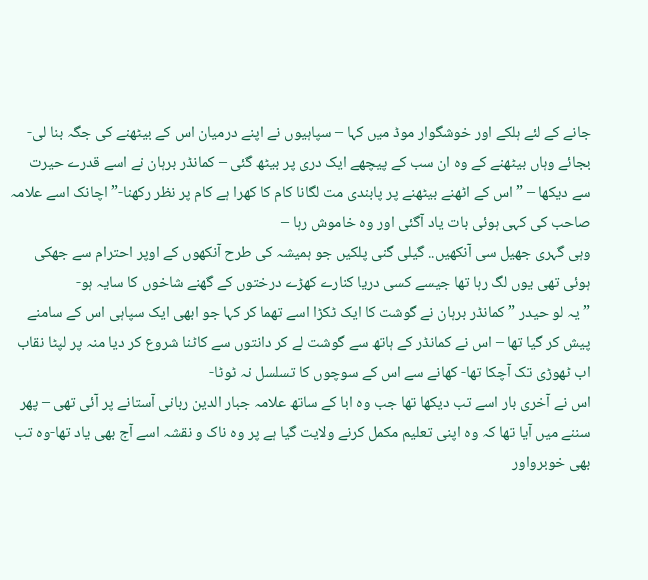جانے کے لئے ہلکے اور خوشگوار موڈ میں کہا – سپاہیوں نے اپنے درمیان اس کے بیٹھنے کی جگہ بنا لی- بجائے وہاں بیٹھنے کے وہ ان سب کے پیچھے ایک دری پر بیٹھ گئی – کمانڈر برہان نے اسے قدرے حیرت سے دیکھا – ” اس کے اٹھنے بیٹھنے پر پابندی مت لگانا کام کا کھرا ہے کام پر نظر رکھنا-” اچانک اسے علامہ صاحب کی کہی ہوئی بات یاد آگئی اور وہ خاموش رہا –
وہی گہری جھیل سی آنکھیں.. گیلی گنی پلکیں جو ہمیشہ کی طرح آنکھوں کے اوپر احترام سے جھکی ہوئی تھی یوں لگ رہا تھا جیسے کسی دریا کنارے کھڑے درختوں کے گھنے شاخوں کا سایہ ہو-
” یہ لو حیدر ” کمانڈر برہان نے گوشت کا ایک ٹکڑا اسے تھما کر کہا جو ابھی ایک سپاہی اس کے سامنے پیش کر گیا تھا – اس نے کمانڈر کے ہاتھ سے گوشت لے کر دانتوں سے کاٹنا شروع کر دیا منہ پر لپٹا نقاب اب ٹھوڑی تک آچکا تھا- کھانے سے اس کے سوچوں کا تسلسل نہ ٹوٹا-
اس نے آخری بار اسے تب دیکھا تھا جب وہ ابا کے ساتھ علامہ جبار الدین ربانی آستانے پر آئی تھی – پھر سننے میں آیا تھا کہ وہ اپنی تعلیم مکمل کرنے ولایت گیا ہے پر وہ ناک و نقشہ اسے آج بھی یاد تھا-وہ تب بھی خوبرواور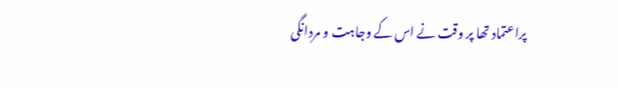پراعتماد تھا پر وقت نے اس کے وجاہت و مردانگی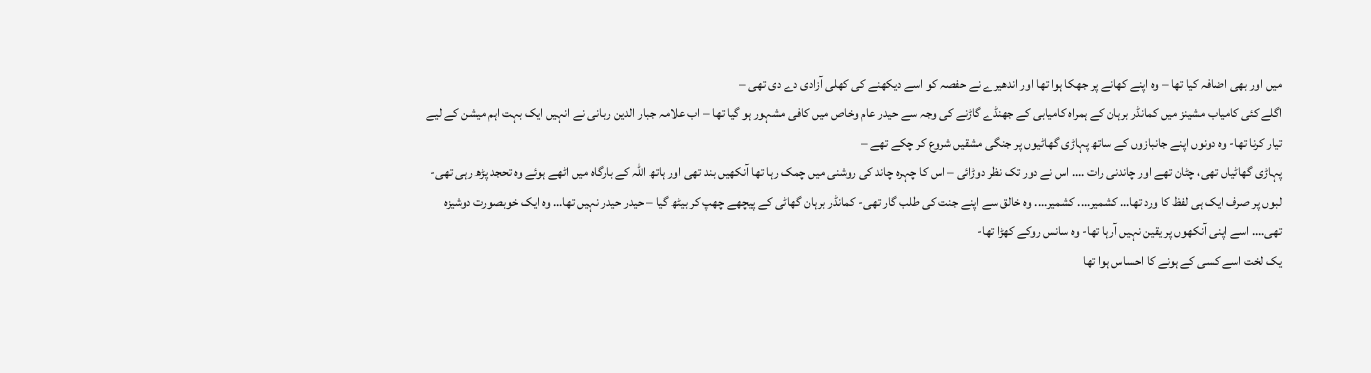میں اور بھی اضافہ کیا تھا – وہ اپنے کھانے پر جھکا ہوا تھا اور اندھیرے نے حفصہ کو اسے دیکھنے کی کھلی آزادی دے دی تھی –
اگلے کئی کامیاب مشینز میں کمانڈر برہان کے ہمراہ کامیابی کے جھنڈے گاڑنے کی وجہ سے حیدر عام وخاص میں کافی مشہور ہو گیا تھا – اب علامہ جبار الدین ربانی نے انہیں ایک بہت اہم میشن کے لیے تیار کرنا تھا- وہ دونوں اپنے جانبازوں کے ساتھ پہاڑی گھاٹیوں پر جنگی مشقیں شروع کر چکے تھے –
پہاڑی گھاٹیاں تھی، چٹان تھے اور چاندنی رات …. اس نے دور تک نظر دوڑائی – اس کا چہرہ چاند کی روشنی میں چمک رہا تھا آنکھیں بند تھی اور ہاتھ اللہ کے بارگاہ میں اٹھے ہوئے وہ تحجد پڑھ رہی تھی- لبوں پر صرف ایک ہی لفظ کا ورد تھا… کشمیر…. کشمیر…. وہ خالق سے اپنے جنت کی طلب گار تھی- کمانڈر برہان گھاٹی کے پیچھے چھپ کر بیٹھ گیا – حیدر حیدر نہیں تھا… وہ ایک خوبصورت دوشیزہ تھی…. اسے اپنی آنکھوں پر یقین نہیں آرہا تھا- وہ سانس روکے کھڑا تھا-
یک لخت اسے کسی کے ہونے کا احساس ہوا تھا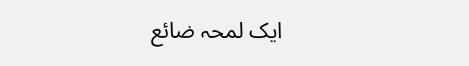ایک لمحہ ضائع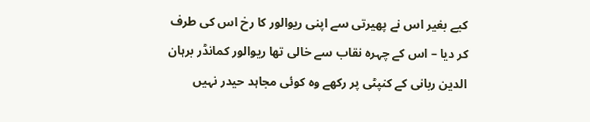کیے بغیر اس نے پھیرتی سے اپنی ریوالور کا رخ اس کی طرف کر دیا – اس کے چہرہ نقاب سے خالی تھا ریوالور کمانڈر برہان الدین ربانی کے کنپٹی پر رکھے وہ کوئی مجاہد حیدر نہیں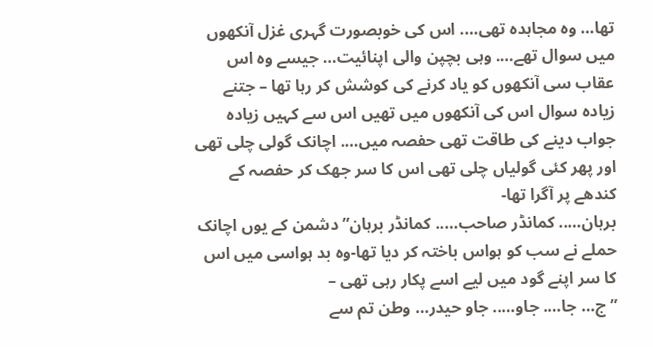تھا… وہ مجاہدہ تھی…. اس کی خوبصورت گہری غزل آنکھوں میں سوال تھے…. وہی بچپن والی اپنائیت… جیسے وہ اس عقاب سی آنکھوں کو یاد کرنے کی کوشش کر رہا تھا – جتنے زیادہ سوال اس کی آنکھوں میں تھیں اس سے کہیں زیادہ جواب دینے کی طاقت تھی حفصہ میں…. اچانک گولی چلی تھی اور پھر کئی گولیاں چلی تھی اس کا سر جھک کر حفصہ کے کندھے پر آگرا تھا-
برہان….. کمانڈر صاحب….. کمانڈر برہان” دشمن کے یوں اچانک حملے نے سب کو ہواس باختہ کر دیا تھا-وہ بد ہواسی میں اس کا سر اپنے گود میں لیے اسے پکار رہی تھی –
” ج… جا…. جاو….. جاو حیدر… وطن تم سے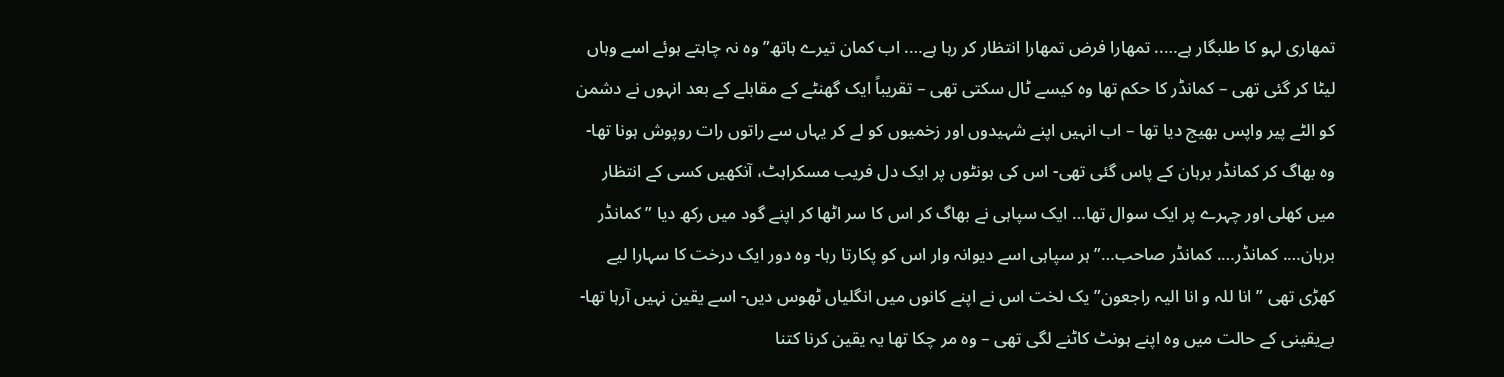تمھاری لہو کا طلبگار ہے….. تمھارا فرض تمھارا انتظار کر رہا ہے…. اب کمان تیرے ہاتھ” وہ نہ چاہتے ہوئے اسے وہاں لیٹا کر گئی تھی – کمانڈر کا حکم تھا وہ کیسے ٹال سکتی تھی – تقریباً ایک گھنٹے کے مقابلے کے بعد انہوں نے دشمن کو الٹے پیر واپس بھیج دیا تھا – اب انہیں اپنے شہیدوں اور زخمیوں کو لے کر یہاں سے راتوں رات روپوش ہونا تھا- وہ بھاگ کر کمانڈر برہان کے پاس گئی تھی- اس کی ہونٹوں پر ایک دل فریب مسکراہٹ، آنکھیں کسی کے انتظار میں کھلی اور چہرے پر ایک سوال تھا… ایک سپاہی نے بھاگ کر اس کا سر اٹھا کر اپنے گود میں رکھ دیا ” کمانڈر برہان…. کمانڈر…. کمانڈر صاحب…” ہر سپاہی اسے دیوانہ وار اس کو پکارتا رہا- وہ دور ایک درخت کا سہارا لیے کھڑی تھی ” انا للہ و انا الیہ راجعون” یک لخت اس نے اپنے کانوں میں انگلیاں ٹھوس دیں- اسے یقین نہیں آرہا تھا- بےیقینی کے حالت میں وہ اپنے ہونٹ کاٹنے لگی تھی – وہ مر چکا تھا یہ یقین کرنا کتنا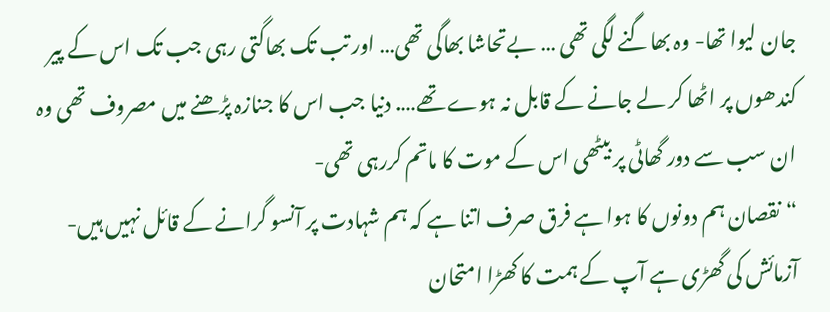جان لیوا تھا- وہ بھاگنے لگی تھی … بےتحاشا بھاگی تھی… اور تب تک بھاگتی رہی جب تک اس کے پیر کندھوں پر اٹھا کر لے جانے کے قابل نہ ہوے تھے…. دنیا جب اس کا جنازہ پڑھنے میں مصروف تھی وہ ان سب سے دور گھاٹی پر بیٹھی اس کے موت کا ماتم کررہی تھی-
“نقصان ہم دونوں کا ہوا ہے فرق صرف اتنا ہے کہ ہم شہادت پر آنسو گرانے کے قائل نہیں ہیں- آزمائش کی گھڑی ہے آپ کے ہمت کا کھڑا امتحان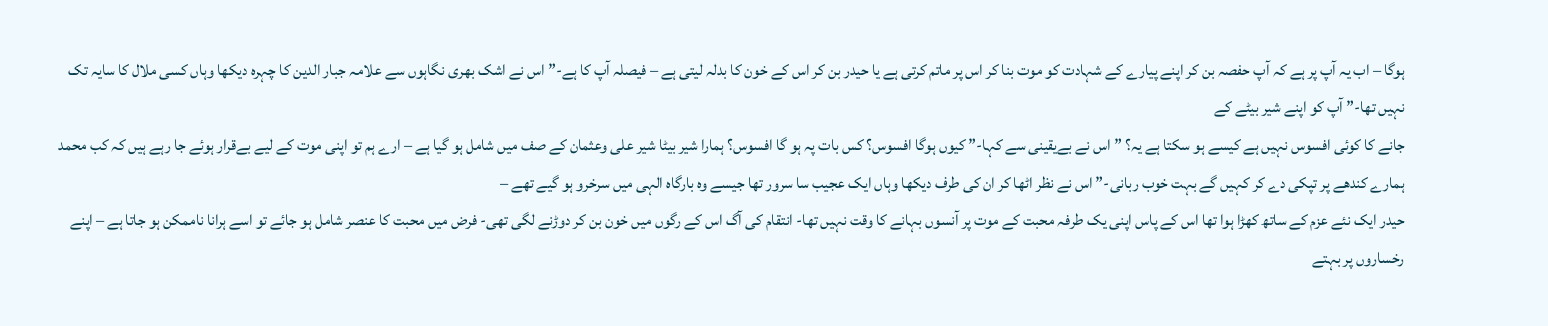ہوگا – اب یہ آپ پر ہے کہ آپ حفصہ بن کر اپنے پیارے کے شہادت کو موت بنا کر اس پر ماتم کرتی ہے یا حیدر بن کر اس کے خون کا بدلہ لیتی ہے – فیصلہ آپ کا ہے-” اس نے اشک بھری نگاہوں سے علامہ جبار الدین کا چہرہ دیکھا وہاں کسی ملال کا سایہ تک نہیں تھا-” آپ کو اپنے شیر بیٹے کے
جانے کا کوئی افسوس نہیں ہے کیسے ہو سکتا ہے یہ؟ ” اس نے بےیقینی سے کہا-” کیوں ہوگا افسوس؟ کس بات پہ ہو گا افسوس؟ ہمارا شیر بیٹا شیر علی وعثمان کے صف میں شامل ہو گیا ہے – ارے ہم تو اپنی موت کے لیے بےقرار ہوئے جا رہے ہیں کہ کب محمد ہمارے کندھے پر تپکی دے کر کہیں گے بہت خوب ربانی-” اس نے نظر اٹھا کر ان کی طرف دیکھا وہاں ایک عجیب سا سرور تھا جیسے وہ بارگاہ الہی میں سرخرو ہو گیے تھے –
حیدر ایک نئے عزم کے ساتھ کھڑا ہوا تھا اس کے پاس اپنی یک طرفہ محبت کے موت پر آنسوں بہانے کا وقت نہیں تھا- انتقام کی آگ اس کے رگوں میں خون بن کر دوڑنے لگی تھی- فرض میں محبت کا عنصر شامل ہو جائے تو اسے ہرانا ناممکن ہو جاتا ہے – اپنے رخساروں پر بہتے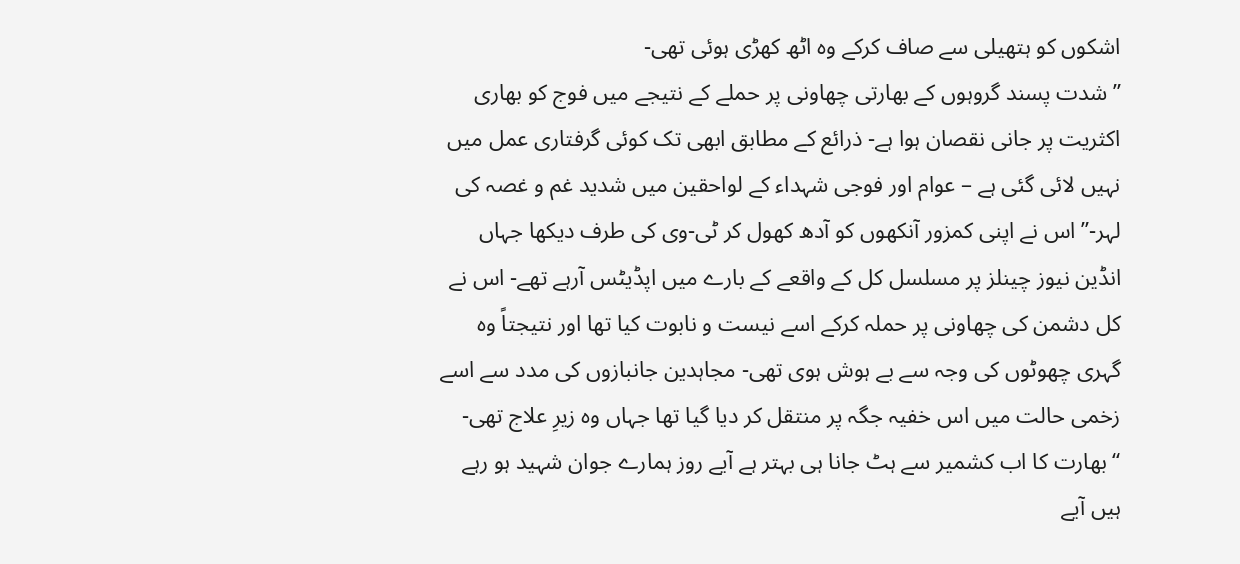اشکوں کو ہتھیلی سے صاف کرکے وہ اٹھ کھڑی ہوئی تھی-
” شدت پسند گروہوں کے بھارتی چھاونی پر حملے کے نتیجے میں فوج کو بھاری اکثریت پر جانی نقصان ہوا ہے- ذرائع کے مطابق ابھی تک کوئی گرفتاری عمل میں نہیں لائی گئی ہے – عوام اور فوجی شہداء کے لواحقین میں شدید غم و غصہ کی لہر-” اس نے اپنی کمزور آنکھوں کو آدھ کھول کر ٹی-وی کی طرف دیکھا جہاں انڈین نیوز چینلز پر مسلسل کل کے واقعے کے بارے میں اپڈیٹس آرہے تھے- اس نے کل دشمن کی چھاونی پر حملہ کرکے اسے نیست و نابوت کیا تھا اور نتیجتاً وہ گہری چھوٹوں کی وجہ سے بے ہوش ہوی تھی- مجاہدین جانبازوں کی مدد سے اسے زخمی حالت میں اس خفیہ جگہ پر منتقل کر دیا گیا تھا جہاں وہ زیرِ علاج تھی-
“بھارت کا اب کشمیر سے ہٹ جانا ہی بہتر ہے آیے روز ہمارے جوان شہید ہو رہے ہیں آیے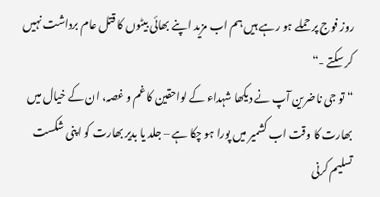روز فوج پر حملے ہو رہے ہیں ہم اب مزید اپنے بھائی بیٹوں کا قتل عام برداشت نہیں کر سکتے -“
“تو جی ناضرین آپ نے دیکھا شہداء کے لواحقین کا غم و غصہ، ان کے خیال میں بھارت کا وقت اب کشمیر میں پورا ہو چکا ہے – جلد یا بدیر بھارت کو اپنی شکست تسلیم کرنی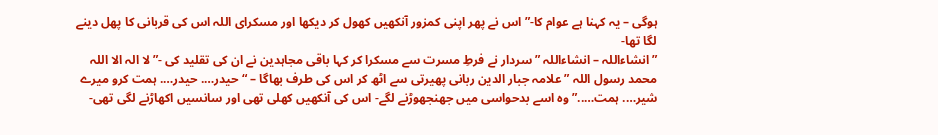ہوگی – یہ کہنا ہے عوام کا-” اس نے پھر اپنی کمزور آنکھیں کھول کر دیکھا اور مسکرای اللہ اس کی قربانی کا پھل دینے لگا تھا-
” انشاءاللہ – انشاءاللہ ” سردار نے فرطِ مسرت سے مسکرا کر کہا باقی مجاہدین نے ان کی تقلید کی -” لا الہ الا اللہ محمد رسول اللہ ” علامہ جبار الدین ربانی پھیرتی سے اٹھ کر اس کی طرف بھاگا – “حیدر…. حیدر…. ہمت کرو میرے شیر…. ہمت…..” وہ اسے بدحواسی میں جھنجھوڑنے لگے- اس کی آنکھیں کھلی تھی اور سانسیں اکھاڑنے لگی تھی-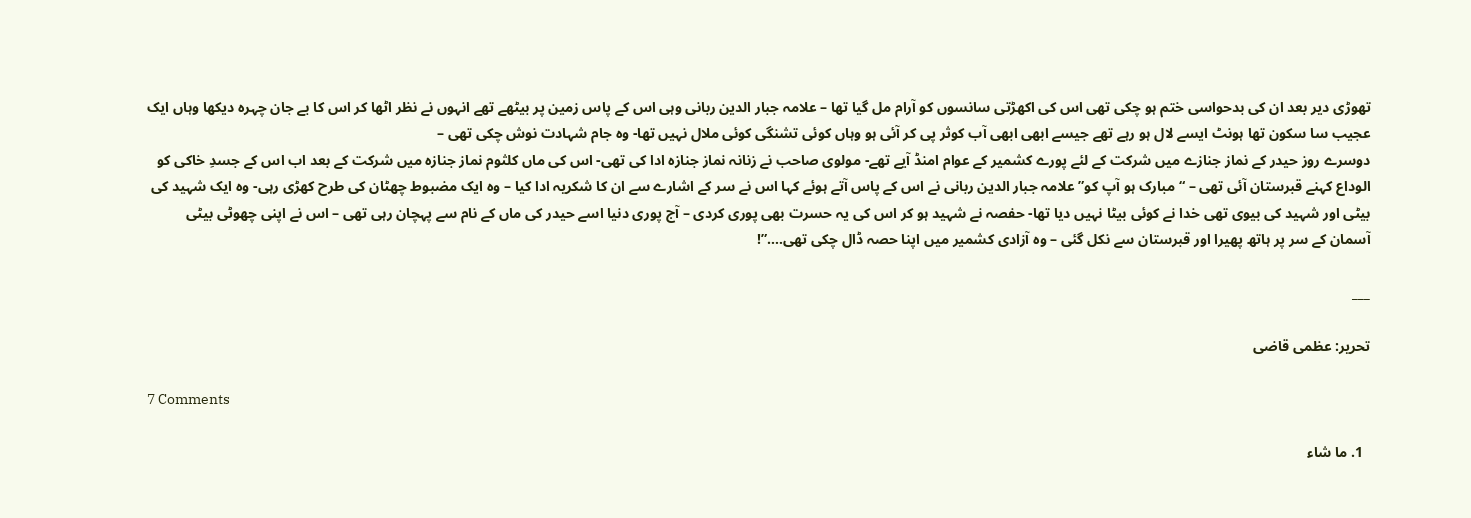تھوڑی دیر بعد ان کی بدحواسی ختم ہو چکی تھی اس کی اکھڑتی سانسوں کو آرام مل گیا تھا – علامہ جبار الدین ربانی وہی اس کے پاس زمین پر بیٹھے تھے انہوں نے نظر اٹھا کر اس کا بے جان چہرہ دیکھا وہاں ایک عجیب سا سکون تھا ہونٹ ایسے لال ہو رہے تھے جیسے ابھی ابھی آب کوثر پی کر آئی ہو وہاں کوئی تشنگی کوئی ملال نہیں تھا- وہ جام شہادت نوش چکی تھی –
دوسرے روز حیدر کے نماز جنازے میں شرکت کے لئے پورے کشمیر کے عوام امنڈ آیے تھے- مولوی صاحب نے زنانہ نماز جنازہ ادا کی تھی- اس کی ماں کلثوم نماز جنازہ میں شرکت کے بعد اب اس کے جسدِ خاکی کو الوداع کہنے قبرستان آئی تھی – “مبارک ہو آپ کو” علامہ جبار الدین ربانی نے اس کے پاس آتے ہوئے کہا اس نے سر کے اشارے سے ان کا شکریہ ادا کیا – وہ ایک مضبوط چھٹان کی طرح کھڑی رہی- وہ ایک شہید کی بیٹی اور شہید کی بیوی تھی خدا نے کوئی بیٹا نہیں دیا تھا- حفصہ نے شہید ہو کر اس کی یہ حسرت بھی پوری کردی – آج پوری دنیا اسے حیدر کی ماں کے نام سے پہچان رہی تھی – اس نے اپنی چھوٹی بیٹی آسمان کے سر پر ہاتھ پھیرا اور قبرستان سے نکل گئی – وہ آزادی کشمیر میں اپنا حصہ ڈال چکی تھی….”!

___

تحریر: عظمی قاضی

7 Comments

  1. ما شاء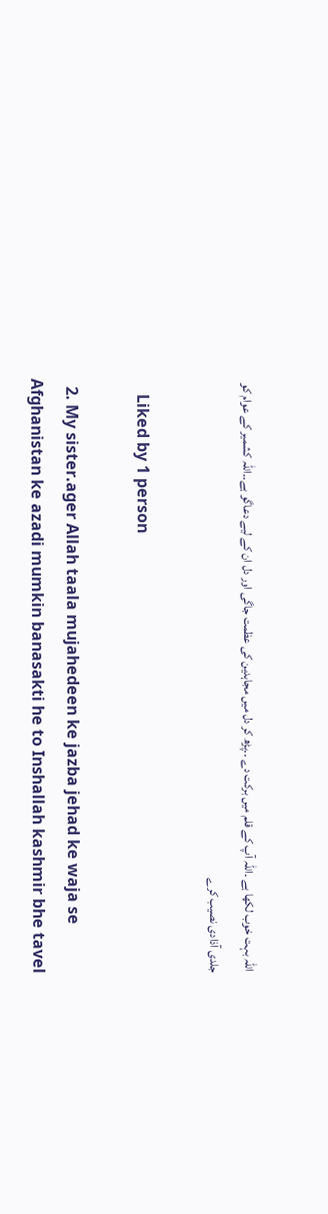اللہ بہت خوب لکھا ہے ۔اللہ آپ کے قلم میں برکت دے ۔۔پڑھ کر دل میں مجاہدین کی عظمت جاگی اور دل ان کے لیے دعاگو ہے۔۔اللہ کشمیر کے عوام کو جلدی آذادی نصیب کرے

    Liked by 1 person

  2. My sister.ager Allah taala mujahedeen ke jazba jehad ke waja se Afghanistan ke azadi mumkin banasakti he to Inshallah kashmir bhe tavel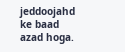jeddoojahd ke baad azad hoga.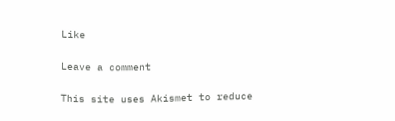Like

Leave a comment

This site uses Akismet to reduce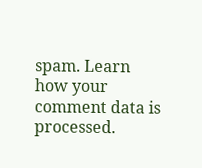spam. Learn how your comment data is processed.